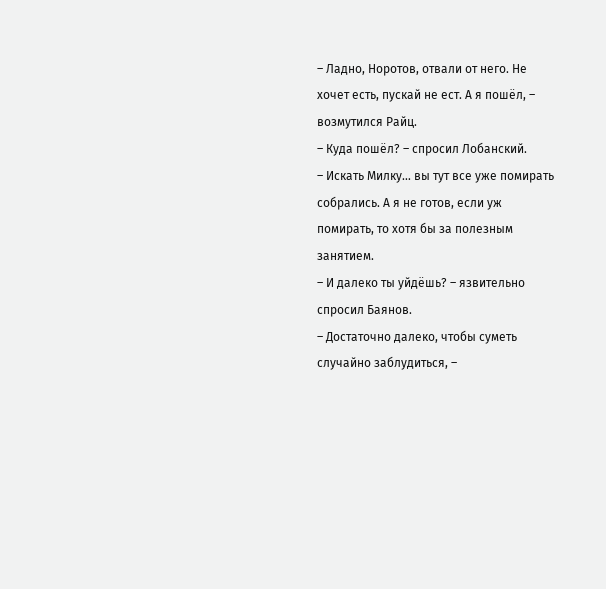– Ладно, Норотов, отвали от него. Не хочет есть, пускай не ест. А я пошёл, – возмутился Райц.
– Куда пошёл? – спросил Лобанский.
– Искать Милку… вы тут все уже помирать собрались. А я не готов, если уж помирать, то хотя бы за полезным занятием.
– И далеко ты уйдёшь? – язвительно спросил Баянов.
– Достаточно далеко, чтобы суметь случайно заблудиться, –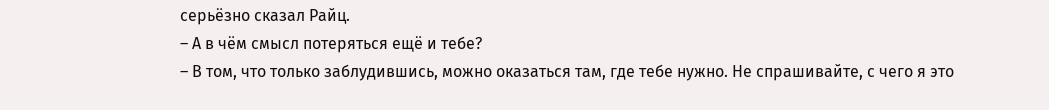серьёзно сказал Райц.
– А в чём смысл потеряться ещё и тебе?
– В том, что только заблудившись, можно оказаться там, где тебе нужно. Не спрашивайте, с чего я это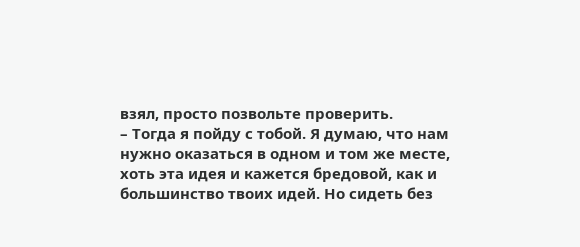взял, просто позвольте проверить.
– Тогда я пойду с тобой. Я думаю, что нам нужно оказаться в одном и том же месте, хоть эта идея и кажется бредовой, как и большинство твоих идей. Но сидеть без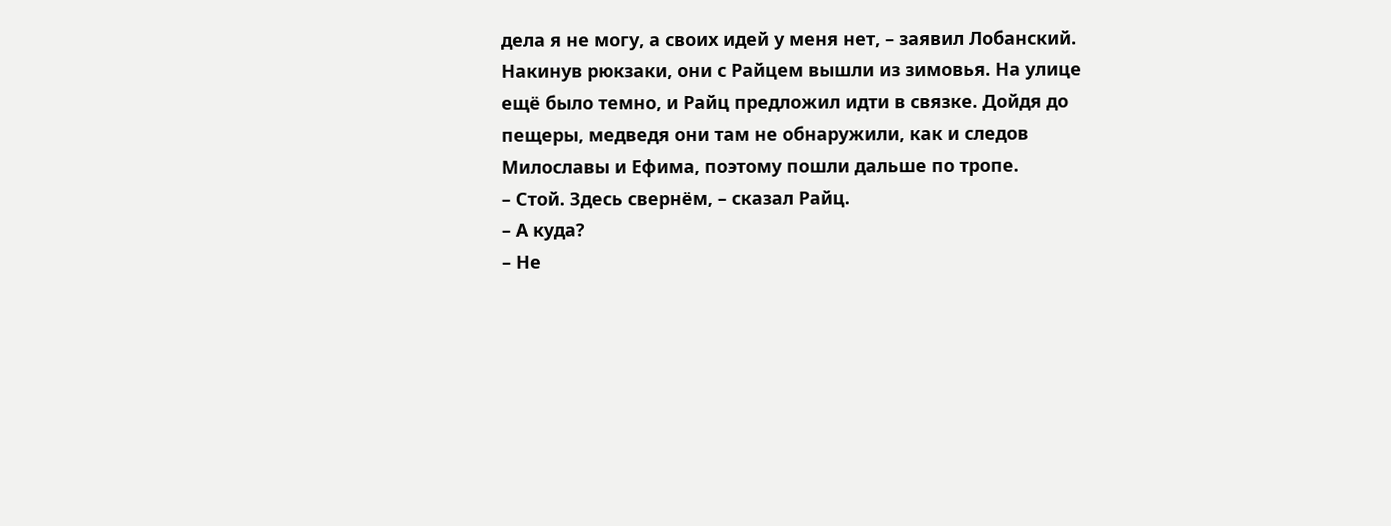дела я не могу, а своих идей у меня нет, – заявил Лобанский.
Накинув рюкзаки, они с Райцем вышли из зимовья. На улице ещё было темно, и Райц предложил идти в связке. Дойдя до пещеры, медведя они там не обнаружили, как и следов Милославы и Ефима, поэтому пошли дальше по тропе.
– Стой. Здесь свернём, – сказал Райц.
– А куда?
– Не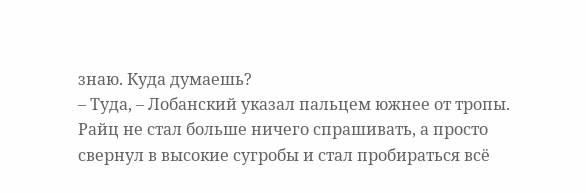знаю. Куда думаешь?
– Туда, – Лобанский указал пальцем южнее от тропы. Райц не стал больше ничего спрашивать, а просто свернул в высокие сугробы и стал пробираться всё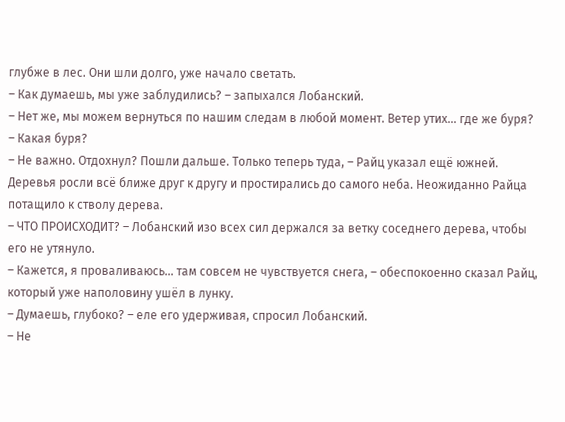глубже в лес. Они шли долго, уже начало светать.
– Как думаешь, мы уже заблудились? – запыхался Лобанский.
– Нет же, мы можем вернуться по нашим следам в любой момент. Ветер утих… где же буря?
– Какая буря?
– Не важно. Отдохнул? Пошли дальше. Только теперь туда, – Райц указал ещё южней. Деревья росли всё ближе друг к другу и простирались до самого неба. Неожиданно Райца потащило к стволу дерева.
– ЧТО ПРОИСХОДИТ? – Лобанский изо всех сил держался за ветку соседнего дерева, чтобы его не утянуло.
– Кажется, я проваливаюсь… там совсем не чувствуется снега, – обеспокоенно сказал Райц, который уже наполовину ушёл в лунку.
– Думаешь, глубоко? – еле его удерживая, спросил Лобанский.
– Не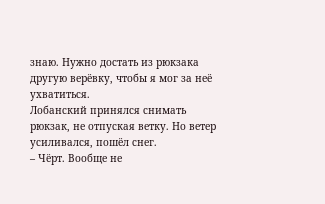знаю. Нужно достать из рюкзака другую верёвку, чтобы я мог за неё ухватиться.
Лобанский принялся снимать рюкзак, не отпуская ветку. Но ветер усиливался, пошёл снег.
– Чёрт. Вообще не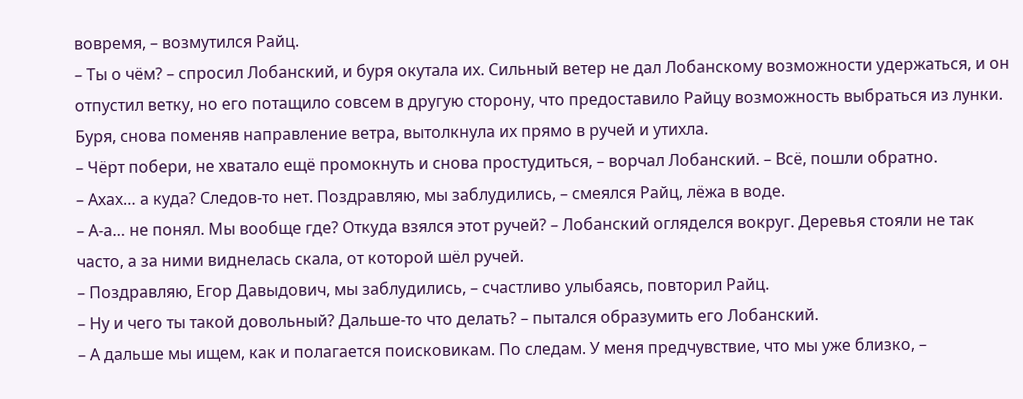вовремя, – возмутился Райц.
– Ты о чём? – спросил Лобанский, и буря окутала их. Сильный ветер не дал Лобанскому возможности удержаться, и он отпустил ветку, но его потащило совсем в другую сторону, что предоставило Райцу возможность выбраться из лунки. Буря, снова поменяв направление ветра, вытолкнула их прямо в ручей и утихла.
– Чёрт побери, не хватало ещё промокнуть и снова простудиться, – ворчал Лобанский. – Всё, пошли обратно.
– Ахах… а куда? Следов-то нет. Поздравляю, мы заблудились, – смеялся Райц, лёжа в воде.
– А-а… не понял. Мы вообще где? Откуда взялся этот ручей? – Лобанский огляделся вокруг. Деревья стояли не так часто, а за ними виднелась скала, от которой шёл ручей.
– Поздравляю, Егор Давыдович, мы заблудились, – счастливо улыбаясь, повторил Райц.
– Ну и чего ты такой довольный? Дальше-то что делать? – пытался образумить его Лобанский.
– А дальше мы ищем, как и полагается поисковикам. По следам. У меня предчувствие, что мы уже близко, –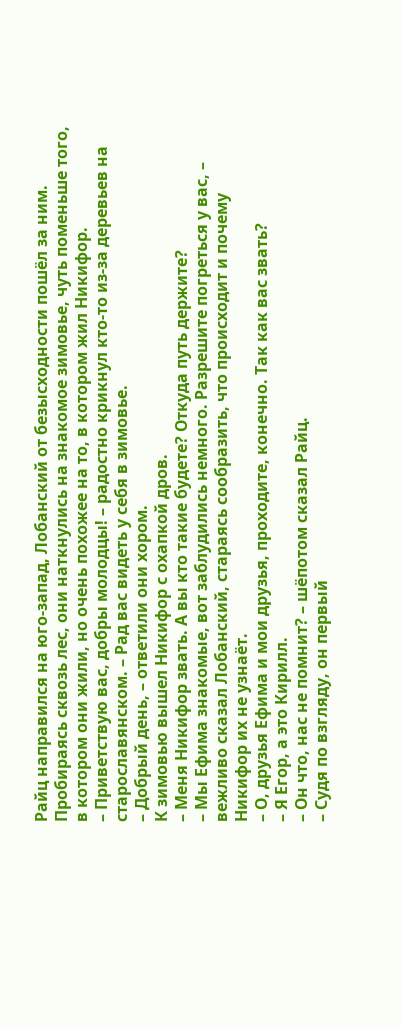Райц направился на юго-запад, Лобанский от безысходности пошёл за ним.
Пробираясь сквозь лес, они наткнулись на знакомое зимовье, чуть поменьше того, в котором они жили, но очень похожее на то, в котором жил Никифор.
– Приветствую вас, добры молодцы! – радостно крикнул кто-то из-за деревьев на старославянском. – Рад вас видеть у себя в зимовье.
– Добрый день, – ответили они хором.
К зимовью вышел Никифор с охапкой дров.
– Меня Никифор звать. А вы кто такие будете? Откуда путь держите?
– Мы Ефима знакомые, вот заблудились немного. Разрешите погреться у вас, – вежливо сказал Лобанский, стараясь сообразить, что происходит и почему Никифор их не узнаёт.
– О, друзья Ефима и мои друзья, проходите, конечно. Так как вас звать?
– Я Егор, а это Кирилл.
– Он что, нас не помнит? – шёпотом сказал Райц.
– Судя по взгляду, он первый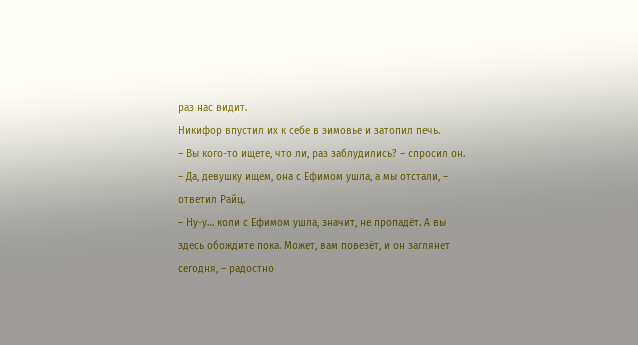раз нас видит.
Никифор впустил их к себе в зимовье и затопил печь.
– Вы кого-то ищете, что ли, раз заблудились? – спросил он.
– Да, девушку ищем, она с Ефимом ушла, а мы отстали, – ответил Райц.
– Ну-у… коли с Ефимом ушла, значит, не пропадёт. А вы здесь обождите пока. Может, вам повезёт, и он заглянет сегодня, – радостно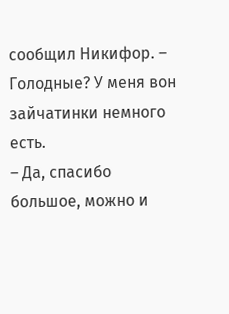сообщил Никифор. – Голодные? У меня вон зайчатинки немного есть.
– Да, спасибо большое, можно и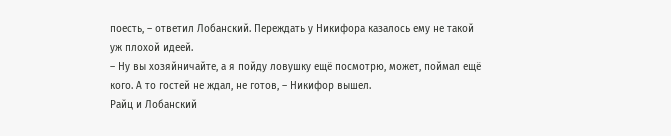поесть, – ответил Лобанский. Переждать у Никифора казалось ему не такой уж плохой идеей.
– Ну вы хозяйничайте, а я пойду ловушку ещё посмотрю, может, поймал ещё кого. А то гостей не ждал, не готов, – Никифор вышел.
Райц и Лобанский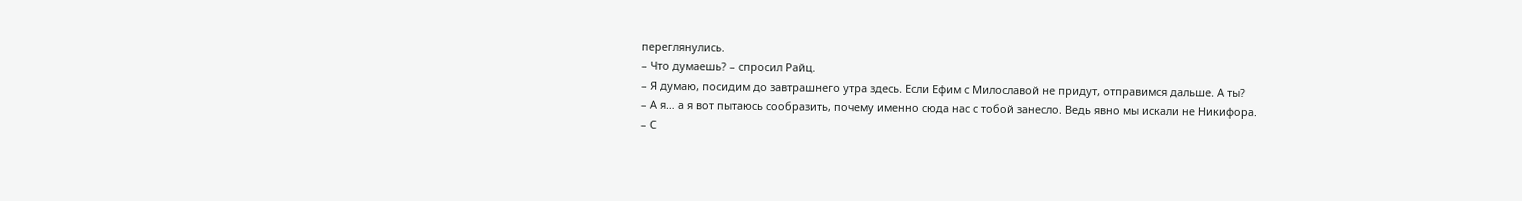переглянулись.
– Что думаешь? – спросил Райц.
– Я думаю, посидим до завтрашнего утра здесь. Если Ефим с Милославой не придут, отправимся дальше. А ты?
– А я… а я вот пытаюсь сообразить, почему именно сюда нас с тобой занесло. Ведь явно мы искали не Никифора.
– С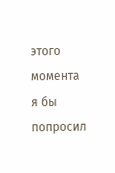этого момента я бы попросил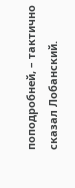поподробней, – тактично сказал Лобанский.